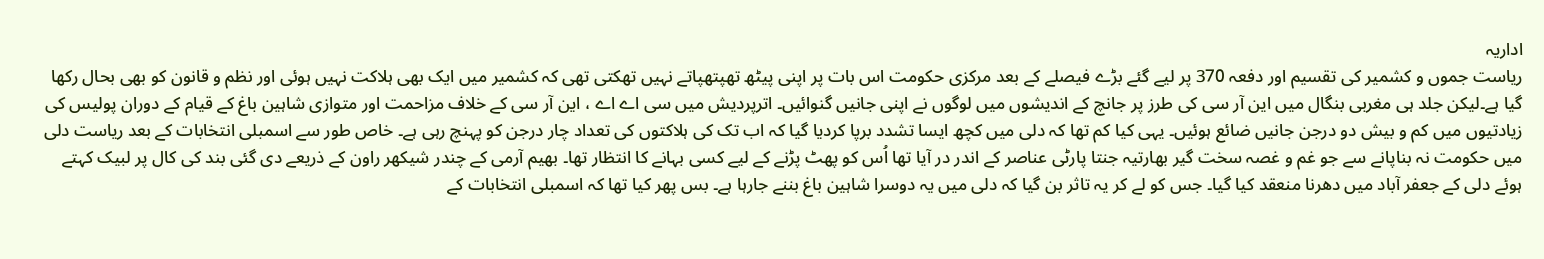اداریہ
ریاست جموں و کشمیر کی تقسیم اور دفعہ 370 پر لیے گئے بڑے فیصلے کے بعد مرکزی حکومت اس بات پر اپنی پیٹھ تھپتھپاتے نہیں تھکتی تھی کہ کشمیر میں ایک بھی ہلاکت نہیں ہوئی اور نظم و قانون کو بھی بحال رکھا گیا ہے۔لیکن جلد ہی مغربی بنگال میں این آر سی کی طرز پر جانچ کے اندیشوں میں لوگوں نے اپنی جانیں گنوائیں۔ اترپردیش میں سی اے اے ، این آر سی کے خلاف مزاحمت اور متوازی شاہین باغ کے قیام کے دوران پولیس کی زیادتیوں میں کم و بیش دو درجن جانیں ضائع ہوئیں۔ یہی کیا کم تھا کہ دلی میں کچھ ایسا تشدد برپا کردیا گیا کہ اب تک کی ہلاکتوں کی تعداد چار درجن کو پہنچ رہی ہے۔ خاص طور سے اسمبلی انتخابات کے بعد ریاست دلی میں حکومت نہ بناپانے سے جو غم و غصہ سخت گیر بھارتیہ جنتا پارٹی عناصر کے اندر در آیا تھا اُس کو پھٹ پڑنے کے لیے کسی بہانے کا انتظار تھا۔ بھیم آرمی کے چندر شیکھر راون کے ذریعے دی گئی بند کی کال پر لبیک کہتے ہوئے دلی کے جعفر آباد میں دھرنا منعقد کیا گیا۔ جس کو لے کر یہ تاثر بن گیا کہ دلی میں یہ دوسرا شاہین باغ بننے جارہا ہے۔ بس پھر کیا تھا کہ اسمبلی انتخابات کے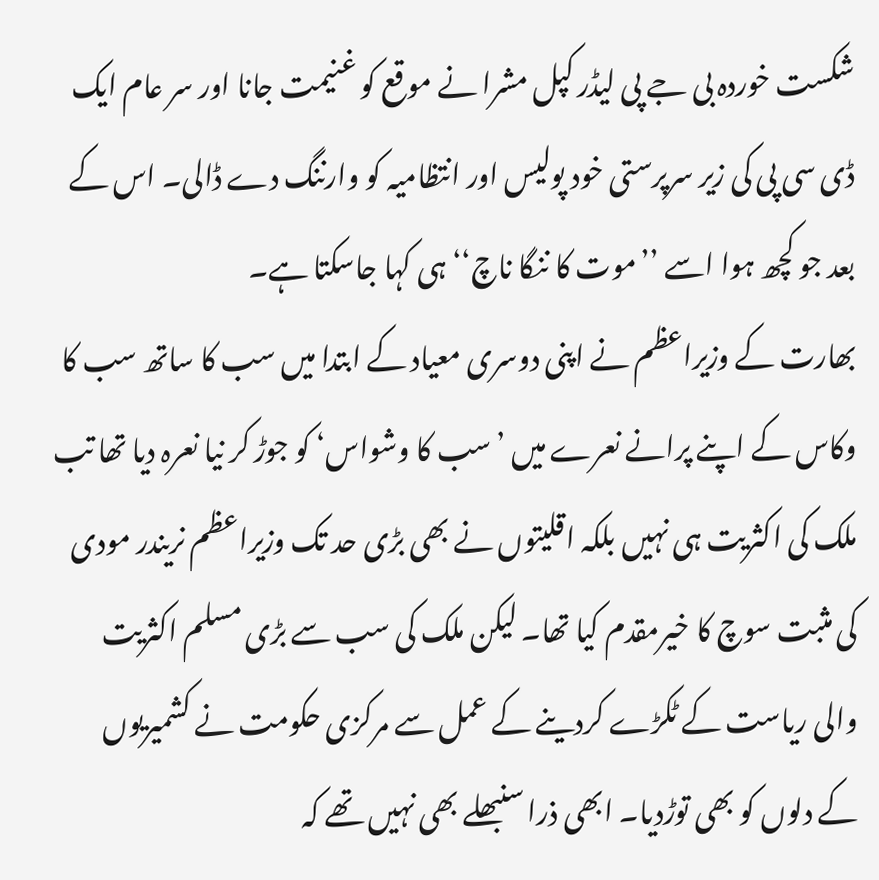شکست خوردہ بی جے پی لیڈر کپل مشرا نے موقع کو غنیمت جانا اور سر عام ایک ڈی سی پی کی زیر سرپرستی خود پولیس اور انتظامیہ کو وارننگ دے ڈالی۔ اس کے بعد جو کچھ ہوا اسے ’’موت کا ننگا ناچ‘‘ ہی کہا جاسکتا ہے۔
بھارت کے وزیراعظم نے اپنی دوسری معیاد کے ابتدا میں سب کا ساتھ سب کا وکاس کے اپنے پرانے نعرے میں ’سب کا وشواس‘ کو جوڑ کر نیا نعرہ دیا تھا تب ملک کی اکثریت ہی نہیں بلکہ اقلیتوں نے بھی بڑی حد تک وزیراعظم نریندر مودی کی مثبت سوچ کا خیرمقدم کیا تھا۔ لیکن ملک کی سب سے بڑی مسلم اکثریت والی ریاست کے ٹکڑے کردینے کے عمل سے مرکزی حکومت نے کشمیریوں کے دلوں کو بھی توڑدیا۔ ابھی ذرا سنبھلے بھی نہیں تھے کہ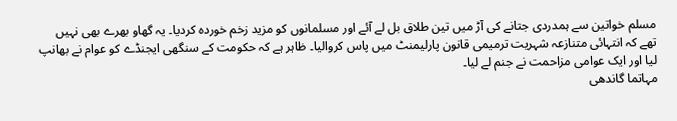مسلم خواتین سے ہمدردی جتانے کی آڑ میں تین طلاق بل لے آئے اور مسلمانوں کو مزید زخم خوردہ کردیا۔ یہ گھاو بھرے بھی نہیں تھے کہ انتہائی متنازعہ شہریت ترمیمی قانون پارلیمنٹ میں پاس کروالیا۔ ظاہر ہے کہ حکومت کے سنگھی ایجنڈے کو عوام نے بھانپ لیا اور ایک عوامی مزاحمت نے جنم لے لیا۔
مہاتما گاندھی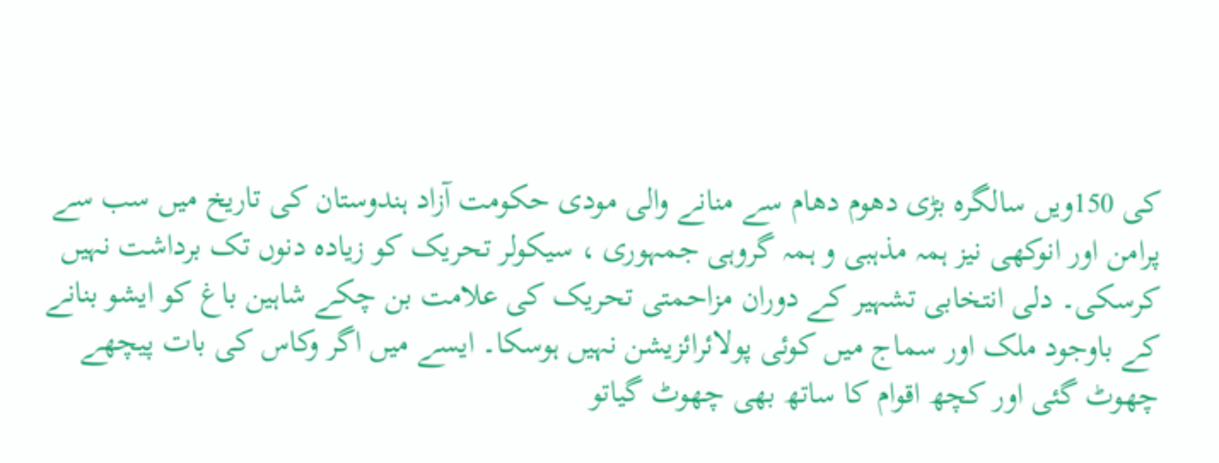کی 150ویں سالگرہ بڑی دھوم دھام سے منانے والی مودی حکومت آزاد ہندوستان کی تاریخ میں سب سے پرامن اور انوکھی نیز ہمہ مذہبی و ہمہ گروہی جمہوری ، سیکولر تحریک کو زیادہ دنوں تک برداشت نہیں کرسکی۔ دلی انتخابی تشہیر کے دوران مزاحمتی تحریک کی علامت بن چکے شاہین باغ کو ایشو بنانے کے باوجود ملک اور سماج میں کوئی پولائرائزیشن نہیں ہوسکا۔ ایسے میں اگر وکاس کی بات پیچھے چھوٹ گئی اور کچھ اقوام کا ساتھ بھی چھوٹ گیاتو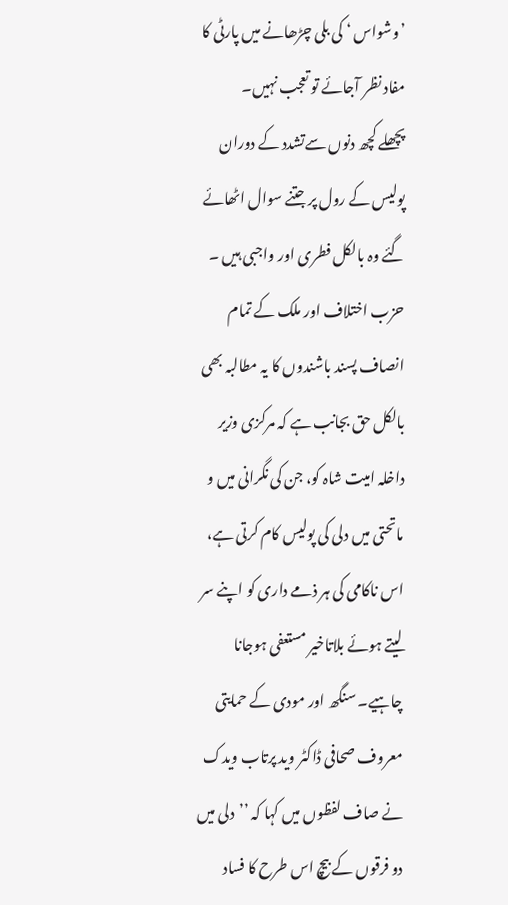’وشواس ‘ کی بلی چڑھانے میں پارٹی کا مفاد نظر آجائے تو تعجب نہیں۔
پچھلے کچھ دنوں سےتشدد کے دوران پولیس کے رول پر جتنے سوال اٹھائے گئے وہ بالکل فطری اور واجبی ہیں ۔ حزب اختلاف اور ملک کے تمام انصاف پسند باشندوں کا یہ مطالبہ بھی بالکل حق بجانب ہے کہ مرکزی وزیر داخلہ امیت شاہ کو، جن کی نگرانی میں و ماتحتی میں دلی کی پولیس کام کرتی ہے، اس ناکامی کی ہر ذمے داری کو اپنے سر لیتے ہوئے بلاتاخیر مستعفی ہوجانا چاہیے۔ سنگھ اور مودی کے حمایتی معروف صحافی ڈاکٹر وید پرتاب ویدک نے صاف لفظوں میں کہا کہ ’’دلی میں دو فرقوں کے بیچ اس طرح کا فساد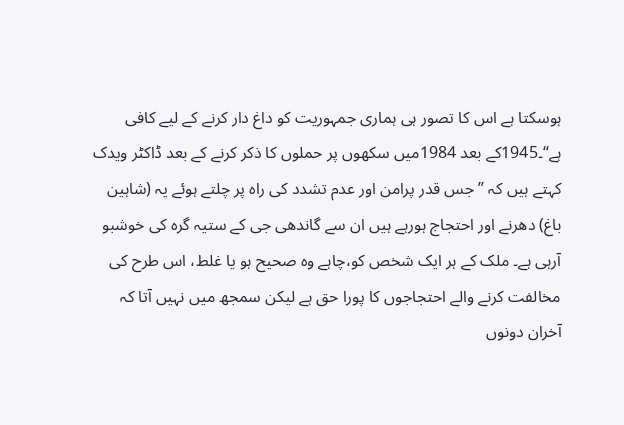ہوسکتا ہے اس کا تصور ہی ہماری جمہوریت کو داغ دار کرنے کے لیے کافی ہے‘‘۔1945کے بعد 1984میں سکھوں پر حملوں کا ذکر کرنے کے بعد ڈاکٹر ویدک کہتے ہیں کہ ’’جس قدر پرامن اور عدم تشدد کی راہ پر چلتے ہوئے یہ (شاہین باغ) دھرنے اور احتجاج ہورہے ہیں ان سے گاندھی جی کے ستیہ گرہ کی خوشبو آرہی ہے۔ ملک کے ہر ایک شخص کو،چاہے وہ صحیح ہو یا غلط، اس طرح کی مخالفت کرنے والے احتجاجوں کا پورا حق ہے لیکن سمجھ میں نہیں آتا کہ آخران دونوں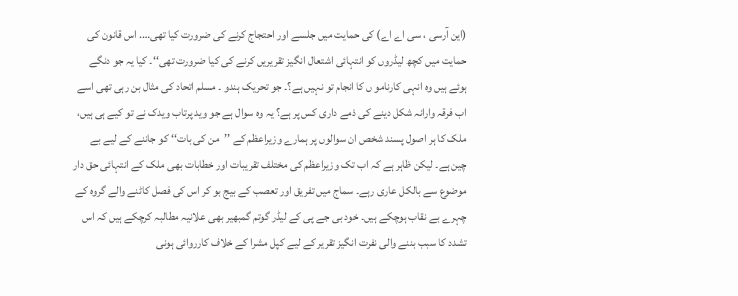(این آرسی ، سی اے اے) کی حمایت میں جلسے اور احتجاج کرنے کی ضرورت کیا تھی…. اس قانون کی حمایت میں کچھ لیڈروں کو انتہائی اشتعال انگیز تقریریں کرنے کی کیا ضرورت تھی‘‘۔ کیا یہ جو دنگے ہوئے ہیں وہ انہی کارنامو ں کا انجام تو نہیں ہے؟۔ جو تحریک ہندو ۔ مسلم اتحاد کی مثال بن رہی تھی اسے اب فرقہ وارانہ شکل دینے کی ذمے داری کس پر ہے؟ یہ وہ سوال ہے جو وید پرتاب ویدک نے تو کیے ہی ہیں، ملک کا ہر اصول پسند شخص ان سوالوں پر ہمارے وزیراعظم کے ’’من کی بات‘‘ کو جاننے کے لیے بے چین ہے۔ لیکن ظاہر ہے کہ اب تک وزیراعظم کی مختلف تقریبات اور خطابات بھی ملک کے انتہائی حق دار موضوع سے بالکل عاری رہے۔ سماج میں تفریق اور تعصب کے بیج بو کر اس کی فصل کاٹنے والے گروہ کے چہرے بے نقاب ہوچکے ہیں۔ خود بی جے پی کے لیڈر گوتم گمبھیر بھی علانیہ مطالبہ کرچکے ہیں کہ اس تشدد کا سبب بننے والی نفرت انگیز تقریر کے لیے کپل مشرا کے خلاف کارروائی ہونی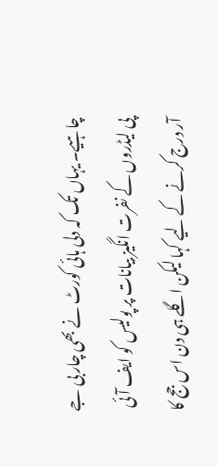چاہیے۔ یہاں تک کہ دلی ہائی کورٹ نے بھی چار بی جے پی لیڈروں کے نفرت انگیز بیانات پر پولیس کو ایف آئی آر درج کرنے کے لیے کہا لیکن اگلے ہی دن اس جج کا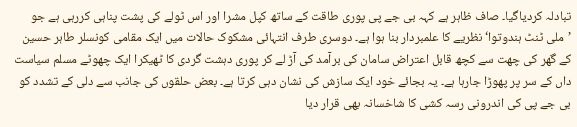تبادلہ کردیاگیا۔ صاف ظاہر ہے کہہ بی جے پی پوری طاقت کے ساتھ کپل مشرا اور اس ٹولے کی پشت پناہی کررہی ہے جو ’ملی ٹنٹ ہندوتوا‘ نظریے کا علمبردار بنا ہوا ہے۔ دوسری طرف انتہائی مشکوک حالات میں ایک مقامی کونسلر طاہر حسین کے گھر کی چھت سے کچھ قابل اعتراض سامان کی برآمد کی آڑ لے کر پوری دہشت گردی کا ٹھیکرا ایک چھوٹے مسلم سیاست داں کے سر پر پھوڑا جارہا ہے۔ یہ بجائے خود ایک سازش کی نشان دہی کرتا ہے۔ بعض حلقوں کی جانب سے دلی کے تشدد کو بی جے پی کی اندرونی رسہ کشی کا شاخسانہ بھی قرار دیا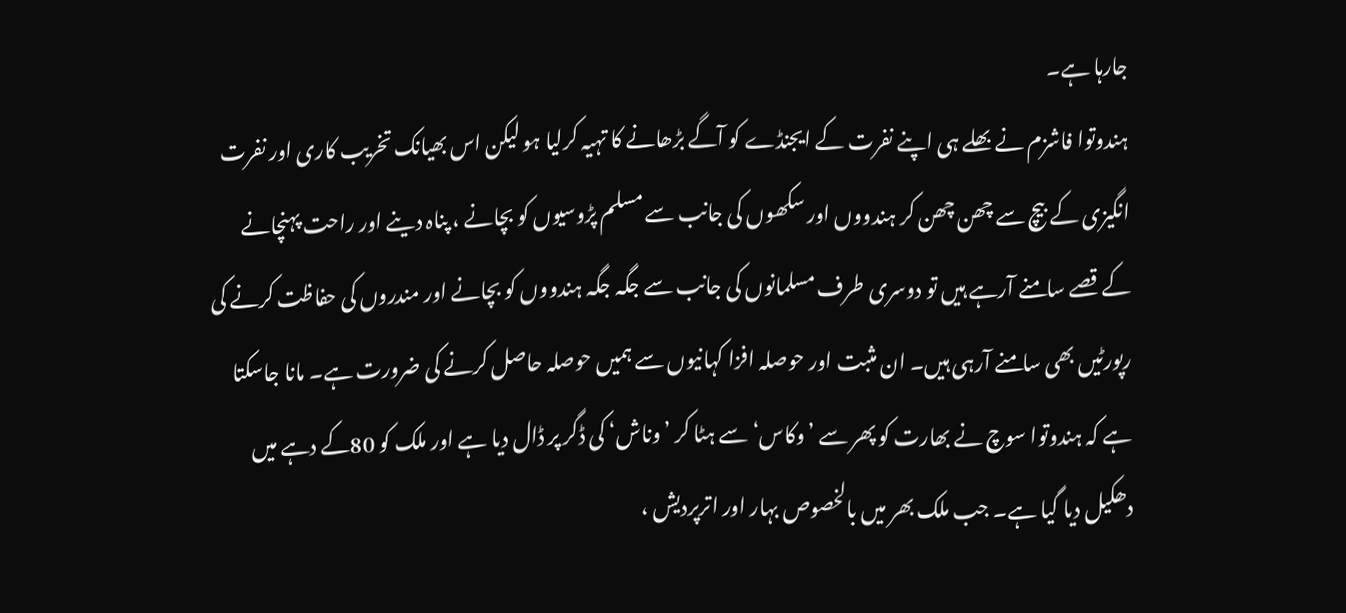جارہا ہے۔
ہندوتوا فاشزم نے بھلے ہی اپنے نفرت کے ایجنڈے کو آگے بڑھانے کا تہیہ کرلیا ہو لیکن اس بھیانک تخریب کاری اور نفرت انگیزی کے بیچ سے چھن چھن کر ہندووں اور سکھوں کی جانب سے مسلم پڑوسیوں کو بچانے ، پناہ دینے اور راحت پہنچانے کے قصے سامنے آرہے ہیں تو دوسری طرف مسلمانوں کی جانب سے جگہ جگہ ہندووں کو بچانے اور مندروں کی حفاظت کرنے کی رپورٹیں بھی سامنے آرہی ہیں۔ ان مثبت اور حوصلہ افزا کہانیوں سے ہمیں حوصلہ حاصل کرنے کی ضرورت ہے۔ مانا جاسکتا ہے کہ ہندوتوا سوچ نے بھارت کو پھر سے ’وکاس‘ سے ہٹا کر ’وناش‘ کی ڈگر پر ڈال دیا ہے اور ملک کو 80کے دہے میں دھکیل دیا گیا ہے۔ جب ملک بھر میں بالخصوص بہار اور اترپردیش ،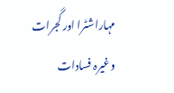مہاراشٹرا اور گجرات وغیرہ فسادات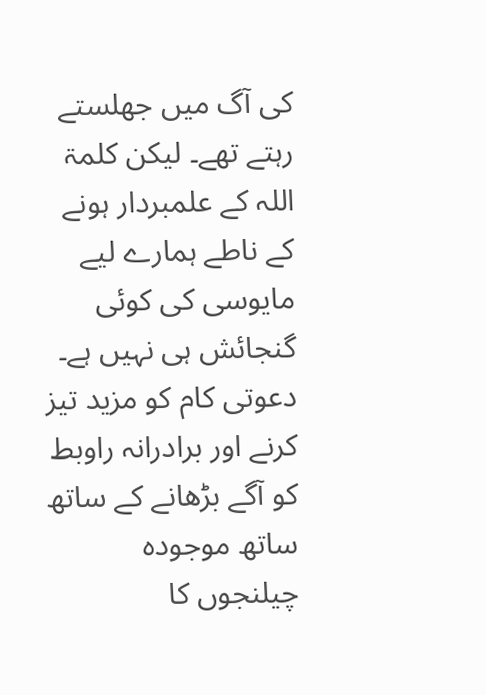کی آگ میں جھلستے رہتے تھے۔ لیکن کلمۃ اللہ کے علمبردار ہونے کے ناطے ہمارے لیے مایوسی کی کوئی گنجائش ہی نہیں ہے۔ دعوتی کام کو مزید تیز کرنے اور برادرانہ راوبط کو آگے بڑھانے کے ساتھ ساتھ موجودہ چیلنجوں کا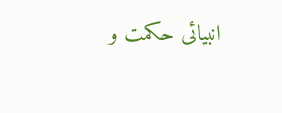انبیائی حکمت و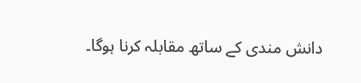دانش مندی کے ساتھ مقابلہ کرنا ہوگا۔